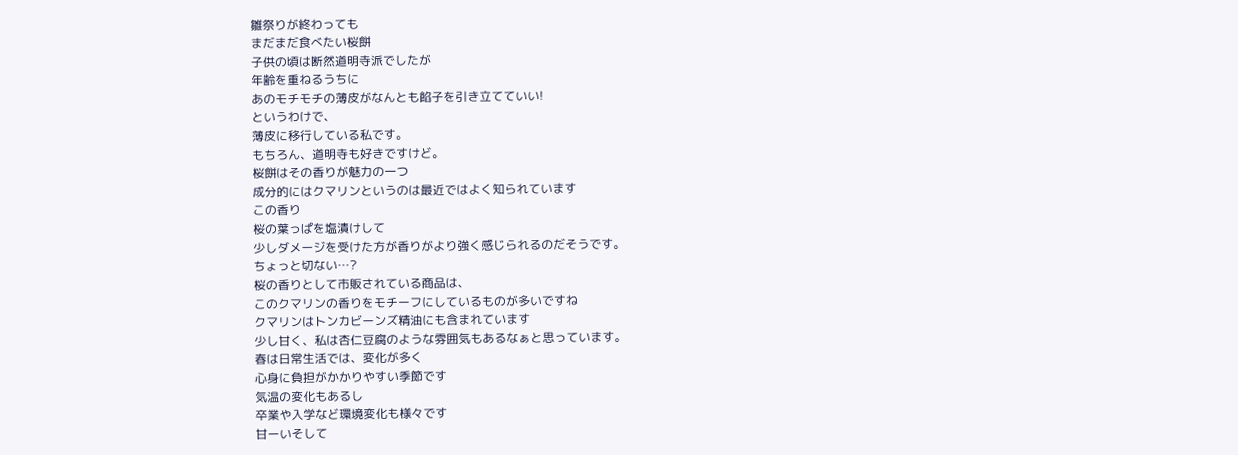雛祭りが終わっても
まだまだ食べたい桜餅
子供の頃は断然道明寺派でしたが
年齢を重ねるうちに
あのモチモチの薄皮がなんとも餡子を引き立てていい!
というわけで、
薄皮に移行している私です。
もちろん、道明寺も好きですけど。
桜餅はその香りが魅力の一つ
成分的にはクマリンというのは最近ではよく知られています
この香り
桜の葉っぱを塩漬けして
少しダメージを受けた方が香りがより強く感じられるのだそうです。
ちょっと切ない…?
桜の香りとして市販されている商品は、
このクマリンの香りをモチーフにしているものが多いですね
クマリンはトンカビーンズ精油にも含まれています
少し甘く、私は杏仁豆腐のような雰囲気もあるなぁと思っています。
春は日常生活では、変化が多く
心身に負担がかかりやすい季節です
気温の変化もあるし
卒業や入学など環境変化も様々です
甘ーいそして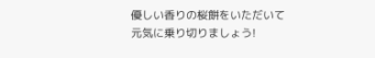優しい香りの桜餅をいただいて
元気に乗り切りましょう!